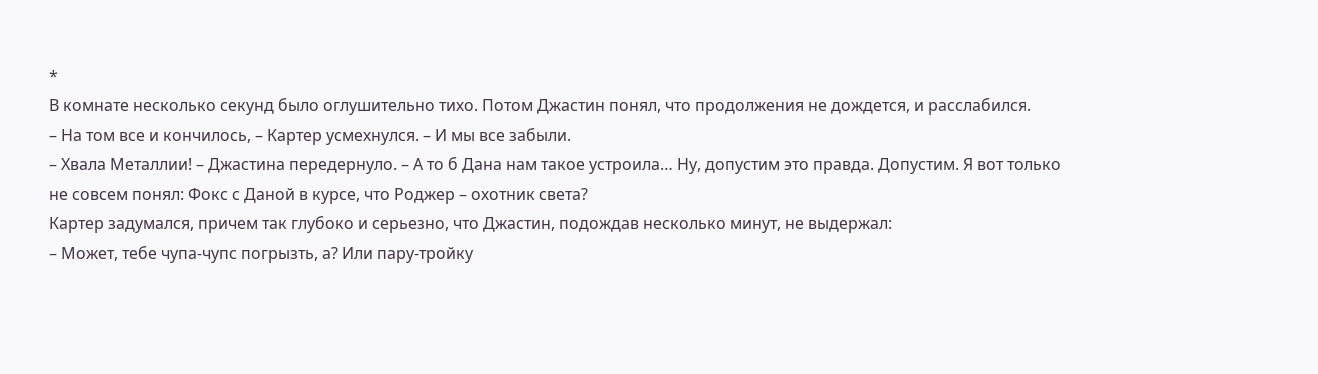*
В комнате несколько секунд было оглушительно тихо. Потом Джастин понял, что продолжения не дождется, и расслабился.
– На том все и кончилось, – Картер усмехнулся. – И мы все забыли.
– Хвала Металлии! – Джастина передернуло. – А то б Дана нам такое устроила… Ну, допустим это правда. Допустим. Я вот только не совсем понял: Фокс с Даной в курсе, что Роджер – охотник света?
Картер задумался, причем так глубоко и серьезно, что Джастин, подождав несколько минут, не выдержал:
– Может, тебе чупа-чупс погрызть, а? Или пару-тройку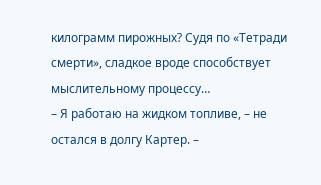килограмм пирожных? Судя по «Тетради смерти», сладкое вроде способствует мыслительному процессу…
– Я работаю на жидком топливе, – не остался в долгу Картер. –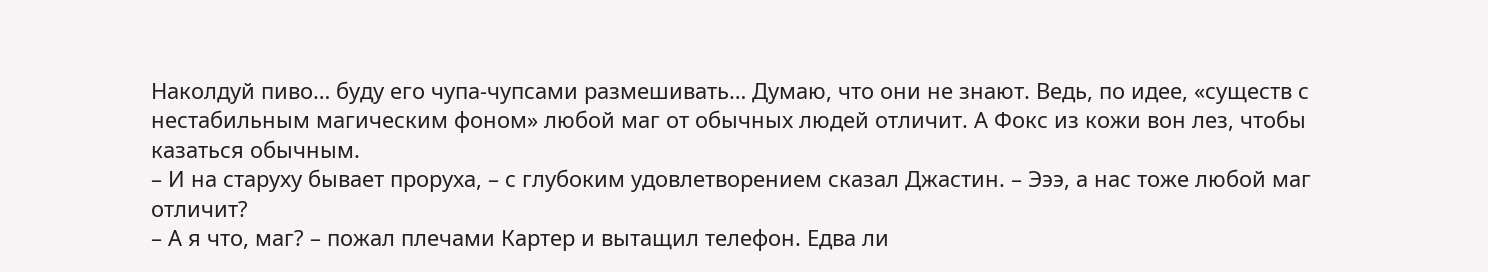Наколдуй пиво… буду его чупа-чупсами размешивать… Думаю, что они не знают. Ведь, по идее, «существ с нестабильным магическим фоном» любой маг от обычных людей отличит. А Фокс из кожи вон лез, чтобы казаться обычным.
– И на старуху бывает проруха, – с глубоким удовлетворением сказал Джастин. – Эээ, а нас тоже любой маг отличит?
– А я что, маг? – пожал плечами Картер и вытащил телефон. Едва ли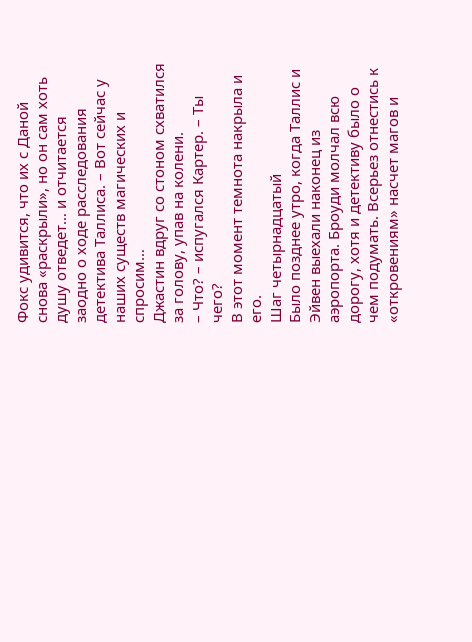Фокс удивится, что их с Даной снова «раскрыли», но он сам хоть душу отведет… и отчитается заодно о ходе расследования детектива Таллиса. – Вот сейчас у наших существ магических и спросим…
Джастин вдруг со стоном схватился за голову, упав на колени.
– Что? – испугался Картер. – Ты чего?
В этот момент темнота накрыла и его.
Шаг четырнадцатый
Было позднее утро, когда Таллис и Эйвен выехали наконец из аэропорта. Броуди молчал всю дорогу, хотя и детективу было о чем подумать. Всерьез отнестись к «откровениям» насчет магов и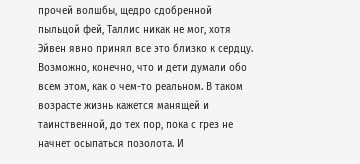прочей волшбы, щедро сдобренной пыльцой фей, Таллис никак не мог, хотя Эйвен явно принял все это близко к сердцу. Возможно, конечно, что и дети думали обо всем этом, как о чем-то реальном. В таком возрасте жизнь кажется манящей и таинственной, до тех пор, пока с грез не начнет осыпаться позолота. И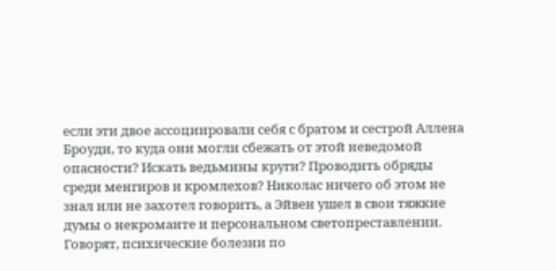если эти двое ассоциировали себя с братом и сестрой Аллена Броуди, то куда они могли сбежать от этой неведомой опасности? Искать ведьмины круги? Проводить обряды среди менгиров и кромлехов? Николас ничего об этом не знал или не захотел говорить, а Эйвен ушел в свои тяжкие думы о некроманте и персональном светопреставлении. Говорят, психические болезни по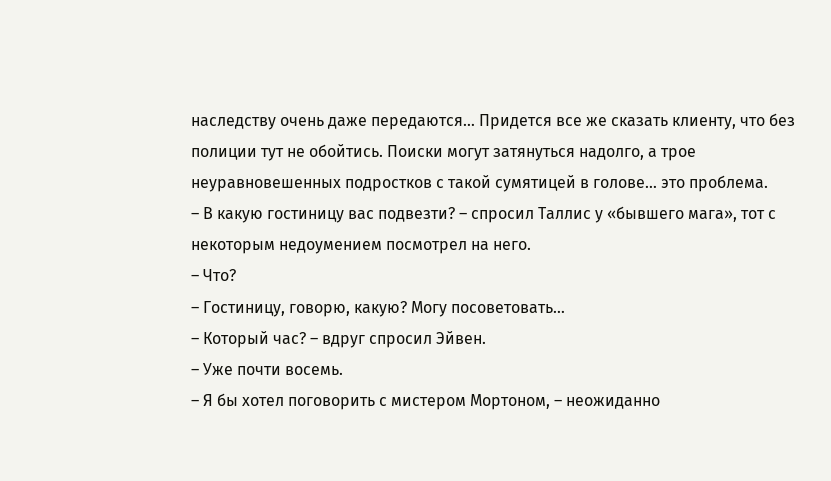наследству очень даже передаются… Придется все же сказать клиенту, что без полиции тут не обойтись. Поиски могут затянуться надолго, а трое неуравновешенных подростков с такой сумятицей в голове… это проблема.
– В какую гостиницу вас подвезти? – спросил Таллис у «бывшего мага», тот с некоторым недоумением посмотрел на него.
– Что?
– Гостиницу, говорю, какую? Могу посоветовать…
– Который час? – вдруг спросил Эйвен.
– Уже почти восемь.
– Я бы хотел поговорить с мистером Мортоном, – неожиданно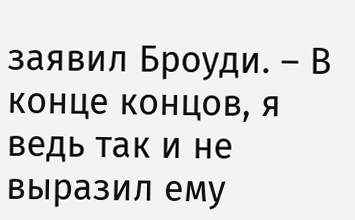заявил Броуди. – В конце концов, я ведь так и не выразил ему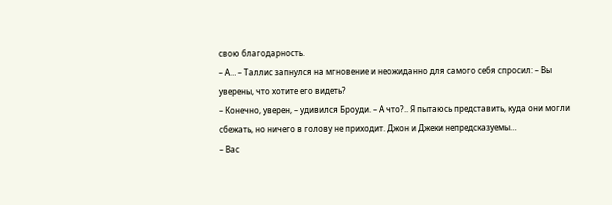свою благодарность.
– А… – Таллис запнулся на мгновение и неожиданно для самого себя спросил: – Вы уверены, что хотите его видеть?
– Конечно, уверен, – удивился Броуди. – А что?.. Я пытаюсь представить, куда они могли сбежать, но ничего в голову не приходит. Джон и Джеки непредсказуемы…
– Вас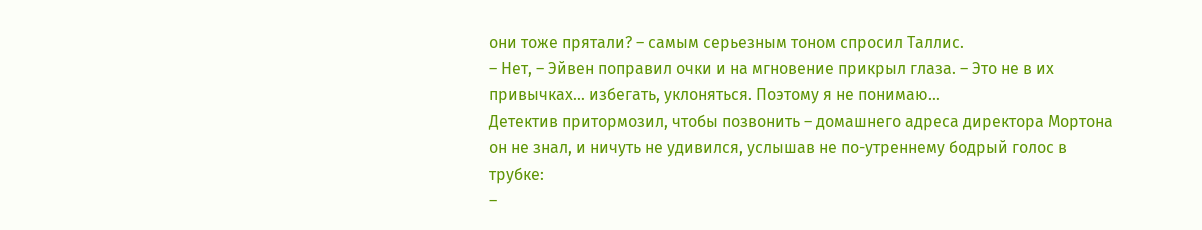они тоже прятали? – самым серьезным тоном спросил Таллис.
– Нет, – Эйвен поправил очки и на мгновение прикрыл глаза. – Это не в их привычках… избегать, уклоняться. Поэтому я не понимаю…
Детектив притормозил, чтобы позвонить – домашнего адреса директора Мортона он не знал, и ничуть не удивился, услышав не по-утреннему бодрый голос в трубке:
–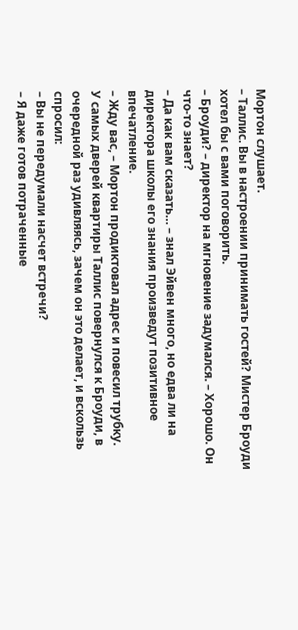Мортон слушает.
– Таллис. Вы в настроении принимать гостей? Мистер Броуди хотел бы с вами поговорить.
– Броуди? – директор на мгновение задумался. – Хорошо. Он что-то знает?
– Да как вам сказать… – знал Эйвен много, но едва ли на директора школы его знания произведут позитивное впечатление.
– Жду вас, – Мортон продиктовал адрес и повесил трубку.
У самых дверей квартиры Таллис повернулся к Броуди, в очередной раз удивляясь, зачем он это делает, и вскользь спросил:
– Вы не передумали насчет встречи?
– Я даже готов потраченные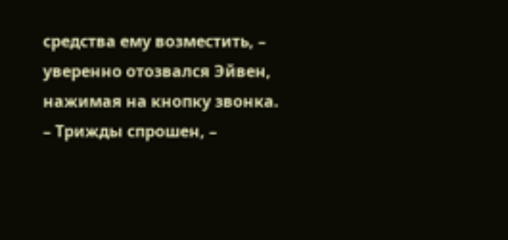средства ему возместить, – уверенно отозвался Эйвен, нажимая на кнопку звонка.
– Трижды спрошен, –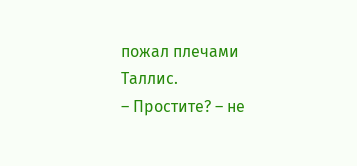пожал плечами Таллис.
– Простите? – не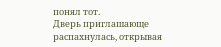понял тот.
Дверь приглашающе распахнулась, открывая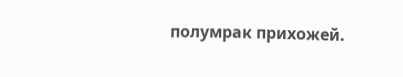полумрак прихожей.